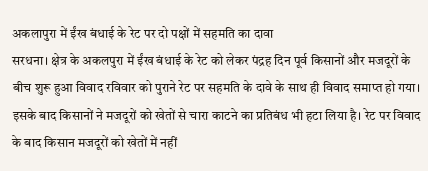अकलापुरा में ईंख बंधाई के रेट पर दो पक्षों में सहमति का दावा
सरधना। क्षेत्र के अकलपुरा में ईंख बंधाई के रेट को लेकर पंद्रह दिन पूर्व किसानों और मजदूरों के बीच शुरू हुआ विवाद रविवार को पुराने रेट पर सहमति के दावे के साथ ही विवाद समाप्त हो गया। इसके बाद किसानों ने मजदूरों को खेतों से चारा काटने का प्रतिबंध भी हटा लिया है। रेट पर विवाद के बाद किसान मजदूरों को खेतों में नहीं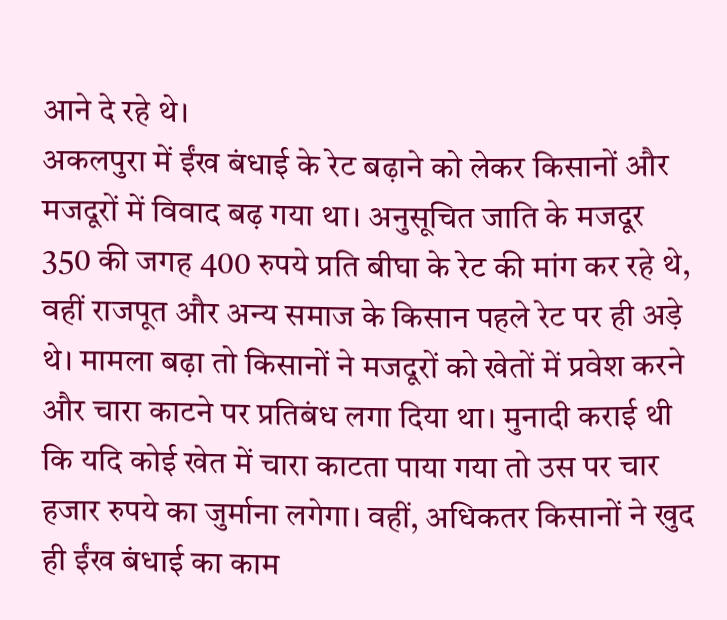आने दे रहे थे।
अकलपुरा में ईंख बंधाई के रेट बढ़ाने को लेकर किसानों और मजदूरों में विवाद बढ़ गया था। अनुसूचित जाति के मजदूर 350 की जगह 400 रुपये प्रति बीघा के रेट की मांग कर रहे थे, वहीं राजपूत और अन्य समाज के किसान पहले रेट पर ही अड़े थे। मामला बढ़ा तो किसानों ने मजदूरों को खेतों में प्रवेश करने और चारा काटने पर प्रतिबंध लगा दिया था। मुनादी कराई थी कि यदि कोई खेत में चारा काटता पाया गया तो उस पर चार हजार रुपये का जुर्माना लगेगा। वहीं, अधिकतर किसानों ने खुद ही ईंख बंधाई का काम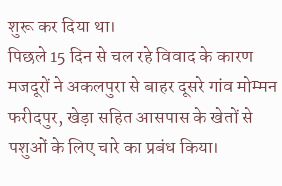शुरू कर दिया था।
पिछले 15 दिन से चल रहे विवाद के कारण मजदूरों ने अकलपुरा से बाहर दूसरे गांव मोम्मन फरीदपुर, खेड़ा सहित आसपास के खेतों से पशुओं के लिए चारे का प्रबंध किया।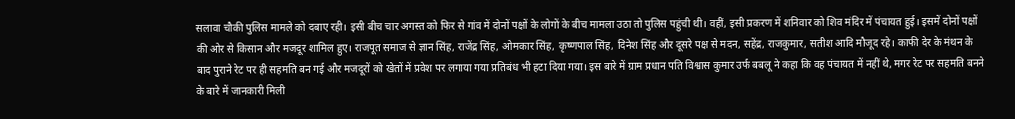सलावा चौकी पुलिस मामले को दबाए रही। इसी बीच चार अगस्त को फिर से गांव में दोनों पक्षों के लोगों के बीच मामला उठा तो पुलिस पहुंची थी। वहीं, इसी प्रकरण में शनिवार को शिव मंदिर में पंचायत हुई। इसमें दोनों पक्षों की ओर से किसान और मजदूर शामिल हुए। राजपूत समाज से ज्ञान सिंह, राजेंद्र सिंह, ओमकार सिंह, कृष्णपाल सिंह, दिनेश सिंह और दूसरे पक्ष से मदन, सहेंद्र, राजकुमार, सतीश आदि मौजूद रहे। काफी देर के मंथन के बाद पुराने रेट पर ही सहमति बन गई और मजदूरों को खेतों में प्रवेश पर लगाया गया प्रतिबंध भी हटा दिया गया। इस बारे में ग्राम प्रधान पति विश्वास कुमार उर्फ बबलू ने कहा कि वह पंचायत में नहीं थे, मगर रेट पर सहमति बनने के बारे में जानकारी मिली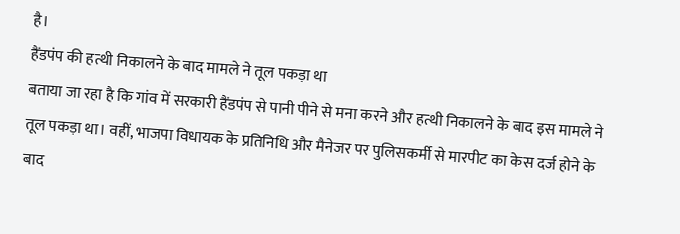है।
हैंडपंप की हत्थी निकालने के बाद मामले ने तूल पकड़ा था
बताया जा रहा है कि गांव में सरकारी हैंडपंप से पानी पीने से मना करने और हत्थी निकालने के बाद इस मामले ने तूल पकड़ा था। वहीं, भाजपा विधायक के प्रतिनिधि और मैनेजर पर पुलिसकर्मी से मारपीट का केस दर्ज होने के बाद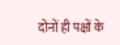दोनों ही पक्षों के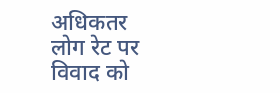अधिकतर लोग रेट पर विवाद को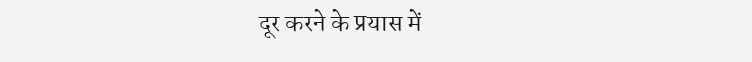दूर करने के प्रयास में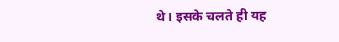थे। इसके चलते ही यह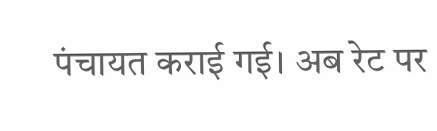पंचायत कराई गई। अब रेट पर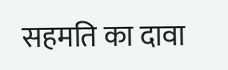सहमति का दावा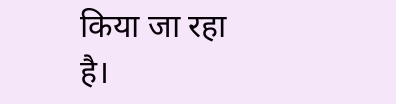किया जा रहा है।